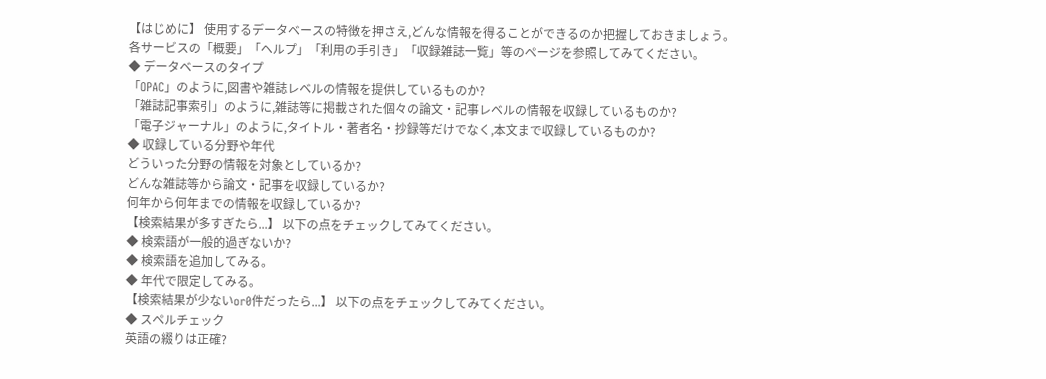【はじめに】 使用するデータベースの特徴を押さえ,どんな情報を得ることができるのか把握しておきましょう。
各サービスの「概要」「ヘルプ」「利用の手引き」「収録雑誌一覧」等のページを参照してみてください。
◆ データベースのタイプ
「OPAC」のように,図書や雑誌レベルの情報を提供しているものか?
「雑誌記事索引」のように,雑誌等に掲載された個々の論文・記事レベルの情報を収録しているものか?
「電子ジャーナル」のように,タイトル・著者名・抄録等だけでなく,本文まで収録しているものか?
◆ 収録している分野や年代
どういった分野の情報を対象としているか?
どんな雑誌等から論文・記事を収録しているか?
何年から何年までの情報を収録しているか?
【検索結果が多すぎたら...】 以下の点をチェックしてみてください。
◆ 検索語が一般的過ぎないか?
◆ 検索語を追加してみる。
◆ 年代で限定してみる。
【検索結果が少ないor0件だったら...】 以下の点をチェックしてみてください。
◆ スペルチェック
英語の綴りは正確?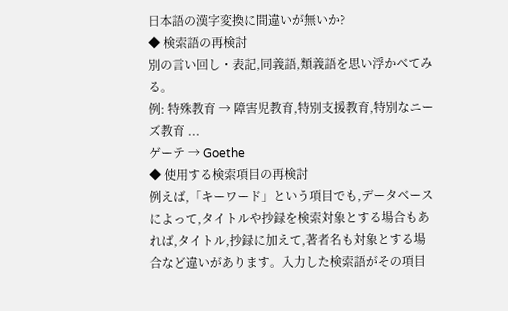日本語の漢字変換に間違いが無いか?
◆ 検索語の再検討
別の言い回し・表記,同義語,類義語を思い浮かべてみる。
例: 特殊教育 → 障害児教育,特別支援教育,特別なニーズ教育 ...
ゲーテ → Goethe
◆ 使用する検索項目の再検討
例えば,「キーワード」という項目でも,データベースによって,タイトルや抄録を検索対象とする場合もあれば,タイトル,抄録に加えて,著者名も対象とする場合など違いがあります。入力した検索語がその項目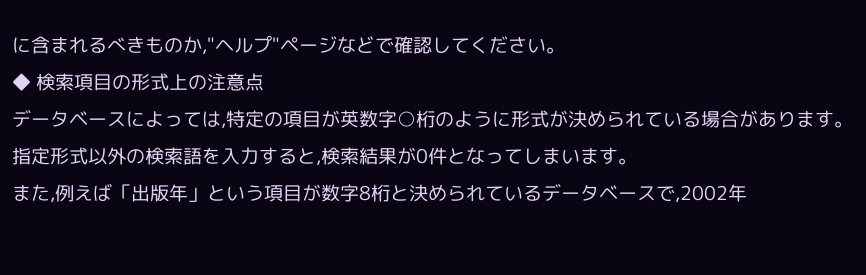に含まれるべきものか,"ヘルプ"ページなどで確認してください。
◆ 検索項目の形式上の注意点
データベースによっては,特定の項目が英数字○桁のように形式が決められている場合があります。
指定形式以外の検索語を入力すると,検索結果が0件となってしまいます。
また,例えば「出版年」という項目が数字8桁と決められているデータベースで,2002年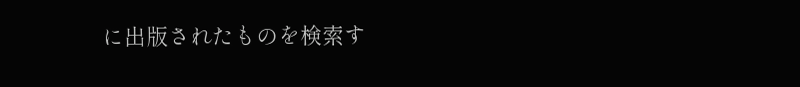に出版されたものを検索す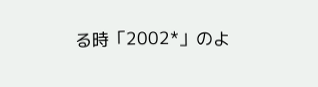る時「2002*」のよ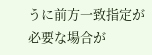うに前方一致指定が必要な場合が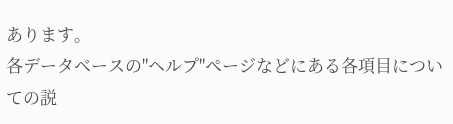あります。
各データベースの"ヘルプ"ページなどにある各項目についての説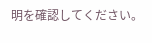明を確認してください。